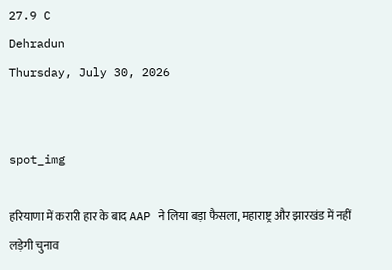27.9 C
Dehradun
Thursday, July 30, 2026


spot_img

हरियाणा में करारी हार के बाद AAP ने लिया बड़ा फैसला, महाराष्ट्र और झारखंड में नहीं लड़ेगी चुनाव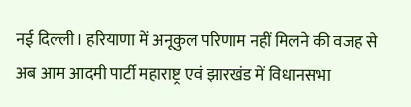नई दिल्ली। हरियाणा में अनूकुल परिणाम नहीं मिलने की वजह से अब आम आदमी पार्टी महाराष्ट्र एवं झारखंड में विधानसभा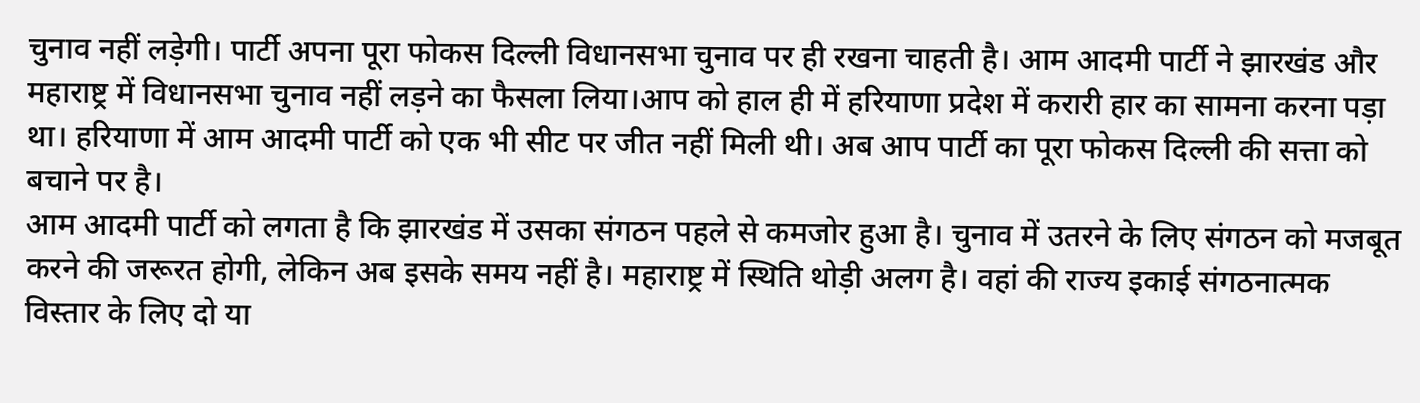चुनाव नहीं लड़ेगी। पार्टी अपना पूरा फोकस दिल्ली विधानसभा चुनाव पर ही रखना चाहती है। आम आदमी पार्टी ने झारखंड और महाराष्ट्र में विधानसभा चुनाव नहीं लड़ने का फैसला लिया।आप को हाल ही में हरियाणा प्रदेश में करारी हार का सामना करना पड़ा था। हरियाणा में आम आदमी पार्टी को एक भी सीट पर जीत नहीं मिली थी। अब आप पार्टी का पूरा फोकस दिल्ली की सत्ता को बचाने पर है।
आम आदमी पार्टी को लगता है कि झारखंड में उसका संगठन पहले से कमजोर हुआ है। चुनाव में उतरने के लिए संगठन को मजबूत करने की जरूरत होगी, लेकिन अब इसके समय नहीं है। महाराष्ट्र में स्थिति थोड़ी अलग है। वहां की राज्य इकाई संगठनात्मक विस्तार के लिए दो या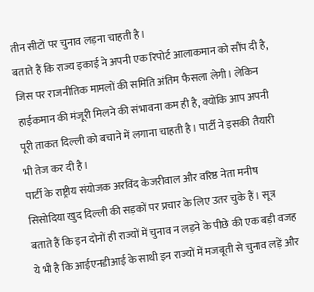तीन सीटों पर चुनाव लड़ना चाहती है।
बताते हैं कि राज्य इकाई ने अपनी एक रिपोर्ट आलाकमान को सौंप दी है, जिस पर राजनीतिक मामलों की समिति अंतिम फैसला लेगी। लेकिन हाईकमान की मंजूरी मिलने की संभावना कम ही है, क्योंकि आप अपनी पूरी ताकत दिल्ली को बचाने में लगाना चाहती है। पार्टी ने इसकी तैयारी भी तेज कर दी है।
पार्टी के राष्ट्रीय संयोजक अरविंद केजरीवाल और वरिष्ठ नेता मनीष सिसोदिया खुद दिल्ली की सड़कों पर प्रचार के लिए उतर चुके हैं। सूत्र बताते हैं कि इन दोनों ही राज्यों में चुनाव न लड़ने के पीछे की एक बड़ी वजह ये भी है कि आईएनडीआई के साथी इन राज्यों में मजबूती से चुनाव लड़ें और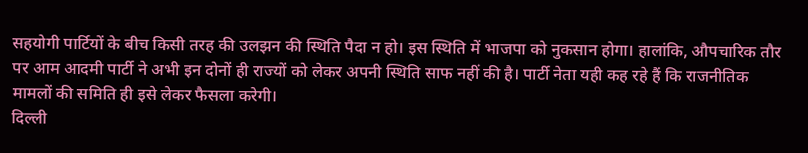सहयोगी पार्टियों के बीच किसी तरह की उलझन की स्थिति पैदा न हो। इस स्थिति में भाजपा को नुकसान होगा। हालांकि, औपचारिक तौर पर आम आदमी पार्टी ने अभी इन दोनों ही राज्यों को लेकर अपनी स्थिति साफ नहीं की है। पार्टी नेता यही कह रहे हैं कि राजनीतिक मामलों की समिति ही इसे लेकर फैसला करेगी।
दिल्ली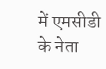में एमसीडी के नेता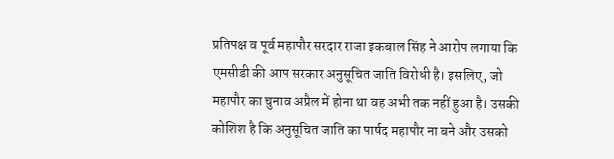प्रतिपक्ष व पूर्व महापौर सरदार राजा इकबाल सिंह ने आरोप लगाया कि एमसीडी की आप सरकार अनुसूचित जाति विरोधी है। इसलिए, जो महापौर का चुनाव अप्रैल में होना था वह अभी तक नहीं हुआ है। उसकी कोशिश है कि अनुसूचित जाति का पार्षद महापौर ना बने और उसको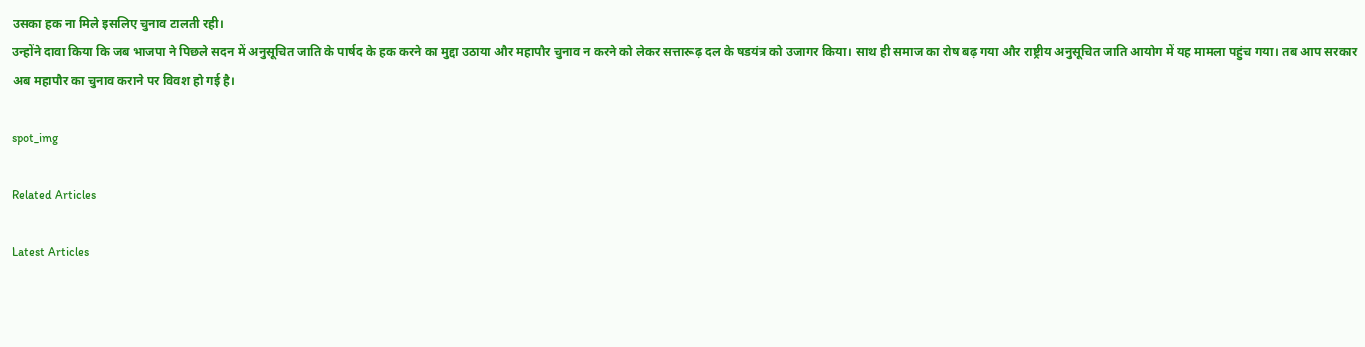उसका हक ना मिले इसलिए चुनाव टालती रही।
उन्होंने दावा किया कि जब भाजपा ने पिछले सदन में अनुसूचित जाति के पार्षद के हक करने का मुद्दा उठाया और महापौर चुनाव न करने को लेकर सत्तारूढ़ दल के षडयंत्र को उजागर किया। साथ ही समाज का रोष बढ़ गया और राष्ट्रीय अनुसूचित जाति आयोग में यह मामला पहुंच गया। तब आप सरकार अब महापौर का चुनाव कराने पर विवश हो गई है।

spot_img

Related Articles

Latest Articles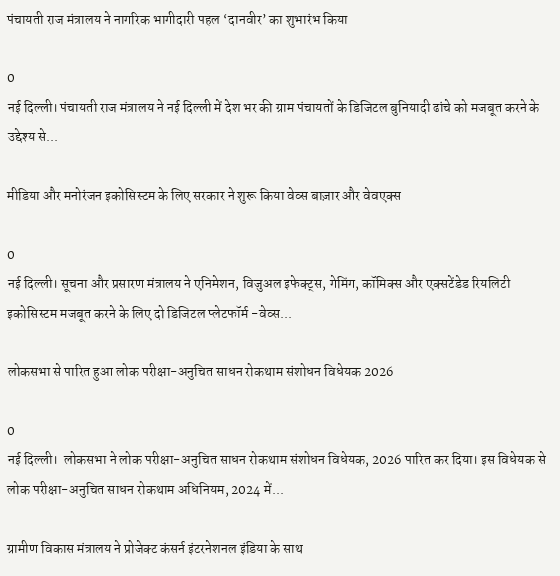पंचायती राज मंत्रालय ने नागरिक भागीदारी पहल ‘दानवीर’ का शुभारंभ किया

0
नई दिल्ली। पंचायती राज मंत्रालय ने नई दिल्ली में देश भर की ग्राम पंचायतों के डिजिटल बुनियादी ढांचे को मजबूत करने के उद्देश्य से...

मीडिया और मनोरंजन इकोसिस्टम के लिए सरकार ने शुरू किया वेव्स बाज़ार और वेवएक्स

0
नई दिल्ली। सूचना और प्रसारण मंत्रालय ने एनिमेशन, विजुअल इफेक्ट्स, गेमिंग, कॉमिक्स और एक्सटेंडेड रियलिटी इकोसिस्टम मजबूत करने के लिए दो डिजिटल प्लेटफॉर्म -वेव्स...

लोकसभा से पारित हुआ लोक परीक्षा-अनुचित साधन रोकथाम संशोधन विधेयक 2026

0
नई दिल्ली।  लोकसभा ने लोक परीक्षा-अनुचित साधन रोकथाम संशोधन विधेयक, 2026 पारित कर दिया। इस विधेयक से लोक परीक्षा-अनुचित साधन रोकथाम अधिनियम, 2024 में...

ग्रामीण विकास मंत्रालय ने प्रोजेक्ट कंसर्न इंटरनेशनल इंडिया के साथ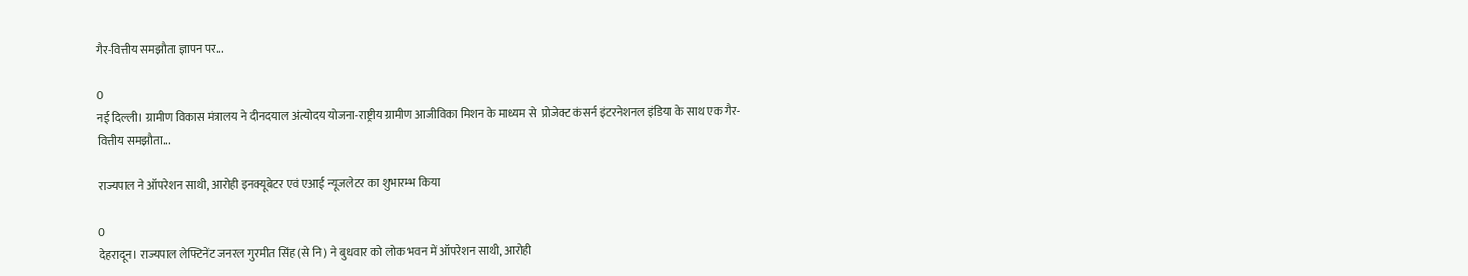गैर-वित्तीय समझौता ज्ञापन पर...

0
नई दिल्ली। ग्रामीण विकास मंत्रालय ने दीनदयाल अंत्योदय योजना-राष्ट्रीय ग्रामीण आजीविका मिशन के माध्यम से  प्रोजेक्ट कंसर्न इंटरनेशनल इंडिया के साथ एक गैर-वित्तीय समझौता...

राज्यपाल ने ऑपरेशन साथी, आरोही इनक्यूबेटर एवं एआई न्यूजलेटर का शुभारम्भ किया

0
देहरादून। राज्यपाल लेफ्टिनेंट जनरल गुरमीत सिंह (से नि) ने बुधवार को लोक भवन में ऑपरेशन साथी, आरोही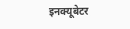इनक्यूबेटर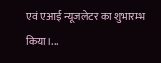एवं एआई न्यूजलेटर का शुभारम्भ किया।...